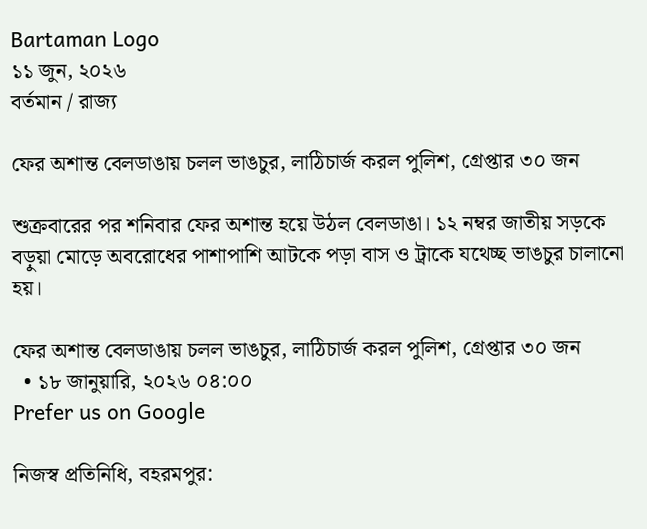Bartaman Logo
১১ জুন, ২০২৬
বর্তমান / রাজ্য

ফের অশান্ত বেলডাঙায় চলল ভাঙচুর, লাঠিচার্জ করল পুলিশ, গ্রেপ্তার ৩০ জন

শুক্রবারের পর শনিবার ফের অশান্ত হয়ে উঠল বেলডাঙা। ১২ নম্বর জাতীয় সড়কে বড়ুয়া মোড়ে অবরোধের পাশাপাশি আটকে পড়া বাস ও ট্রাকে যথেচ্ছ ভাঙচুর চালানো হয়।

ফের অশান্ত বেলডাঙায় চলল ভাঙচুর, লাঠিচার্জ করল পুলিশ, গ্রেপ্তার ৩০ জন
  • ১৮ জানুয়ারি, ২০২৬ ০৪:০০
Prefer us on Google

নিজস্ব প্রতিনিধি, বহরমপুর: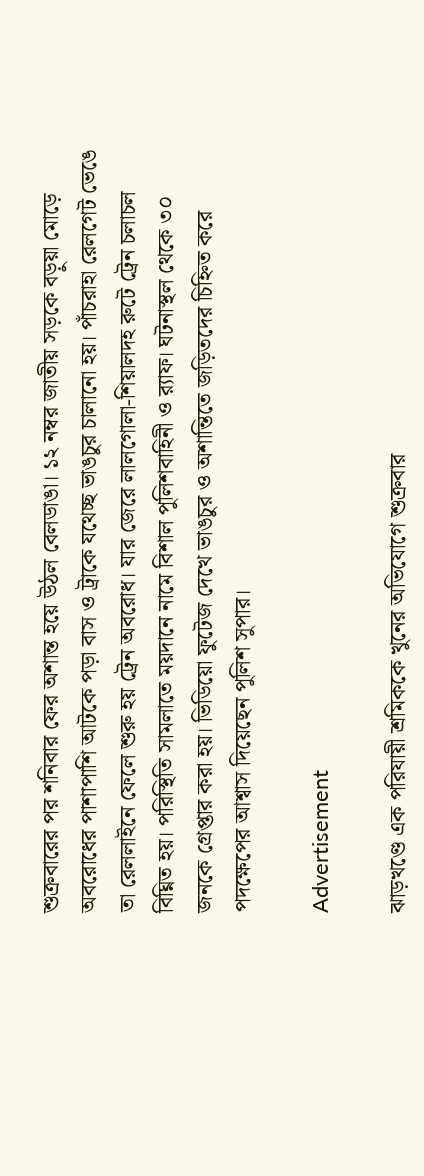শুক্রবারের পর শনিবার ফের অশান্ত হয়ে উঠল বেলডাঙা। ১২ নম্বর জাতীয় সড়কে বড়ুয়া মোড়ে অবরোধের পাশাপাশি আটকে পড়া বাস ও ট্রাকে যথেচ্ছ ভাঙচুর চালানো হয়। পাঁচরাহা রেলগেট ভেঙে তা রেললাইনে ফেলে শুরু হয় ট্রেন অবরোধ। যার জেরে লালগোলা-শিয়ালদহ রুটে ট্রেন চলাচল বিঘ্নিত হয়। পরিস্থিতি সামলাতে ময়দানে নামে বিশাল পুলিশবাহিনী ও র‌্যাফ। ঘটনাস্থল থেকে ৩০ জনকে গ্রেপ্তার করা হয়। ভিডিয়ো ফুটেজ দেখে ভাঙচুর ও অশান্তিতে জড়িতদের চিহ্নিত করে পদক্ষেপের আশ্বাস দিয়েছেন পুলিশ সুপার।

Advertisement

ঝাড়খণ্ডে এক পরিযায়ী শ্রমিককে খুনের অভিযোগে শুক্রবার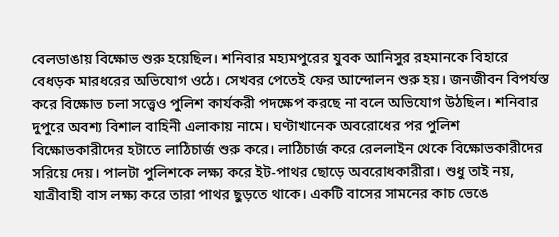বেলডাঙায় বিক্ষোভ শুরু হয়েছিল। শনিবার মহ্যমপুরের যুবক আনিসুর রহমানকে বিহারে বেধড়ক মারধরের অভিযোগ ওঠে। সেখবর পেতেই ফের আন্দোলন শুরু হয়। জনজীবন বিপর্যস্ত করে বিক্ষোভ চলা সত্ত্বেও পুলিশ কার্যকরী পদক্ষেপ করছে না বলে অভিযোগ উঠছিল। শনিবার দুপুরে অবশ্য বিশাল বাহিনী এলাকায় নামে। ঘণ্টাখানেক অবরোধের পর পুলিশ বিক্ষোভকারীদের হটাতে লাঠিচার্জ শুরু করে। লাঠিচার্জ করে রেললাইন থেকে বিক্ষোভকারীদের সরিয়ে দেয়। পালটা পুলিশকে লক্ষ্য করে ইট-পাথর ছোড়ে অবরোধকারীরা। শুধু তাই নয়, যাত্রীবাহী বাস লক্ষ্য করে তারা পাথর ছুড়তে থাকে। একটি বাসের সামনের কাচ ভেঙে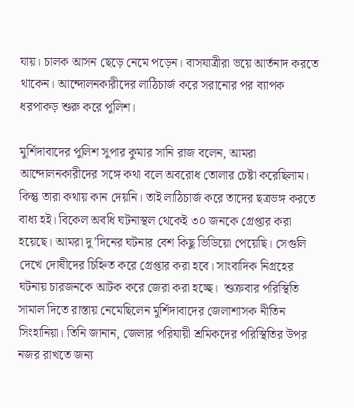যায়। চালক আসন ছেড়ে নেমে পড়েন। বাসযাত্রীরা ভয়ে আর্তনাদ করতে থাকেন। আন্দোলনকারীদের লাঠিচার্জ করে সরানোর পর ব্যাপক ধরপাকড় শুরু করে পুলিশ।

মুর্শিদাবাদের পুলিশ সুপার কুমার সানি রাজ বলেন, আমরা আন্দোলনকারীদের সঙ্গে কথা বলে অবরোধ তোলার চেষ্টা করেছিলাম। কিন্তু তারা কথায় কান দেয়নি। তাই লাঠিচার্জ করে তাদের ছত্রভঙ্গ করতে বাধ্য হই। বিকেল অবধি ঘটনাস্থল থেকেই ৩০ জনকে গ্রেপ্তার করা হয়েছে। আমরা দু’দিনের ঘটনার বেশ কিছু ভিডিয়ো পেয়েছি। সেগুলি দেখে দোষীদের চিহ্নিত করে গ্রেপ্তার করা হবে। সাংবাদিক নিগ্রহের ঘটনায় চারজনকে আটক করে জেরা করা হচ্ছে।  শুক্রবার পরিস্থিতি সামাল দিতে রাস্তায় নেমেছিলেন মুর্শিদাবাদের জেলাশাসক নীতিন সিংহানিয়া। তিনি জানান, জেলার পরিযায়ী শ্রমিকদের পরিস্থিতির উপর নজর রাখতে জন্য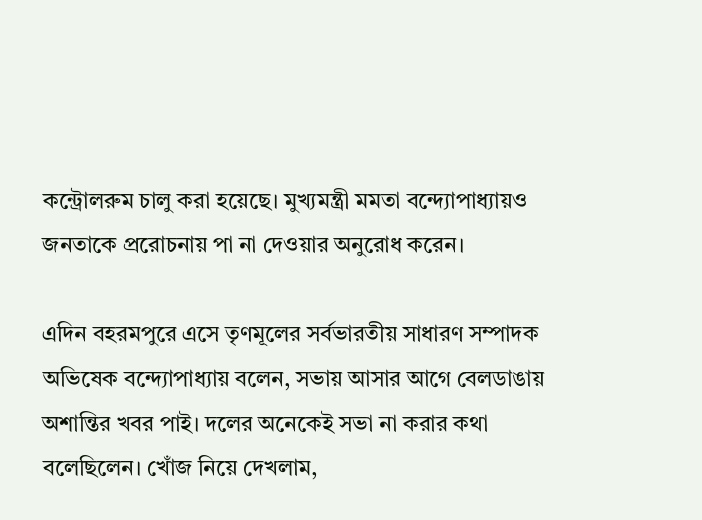কন্ট্রোলরুম চালু করা হয়েছে। মুখ্যমন্ত্রী মমতা বন্দ্যোপাধ্যায়ও জনতাকে প্ররোচনায় পা না দেওয়ার অনুরোধ করেন।

এদিন বহরমপুরে এসে তৃণমূলের সর্বভারতীয় সাধারণ সম্পাদক অভিষেক বন্দ্যোপাধ্যায় বলেন, সভায় আসার আগে বেলডাঙায় অশান্তির খবর পাই। দলের অনেকেই সভা না করার কথা বলেছিলেন। খোঁজ নিয়ে দেখলাম,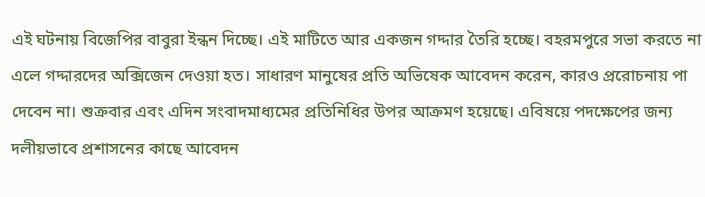এই ঘটনায় বিজেপির বাবুরা ইন্ধন দিচ্ছে। এই মাটিতে আর একজন গদ্দার তৈরি হচ্ছে। বহরমপুরে সভা করতে না এলে গদ্দারদের অক্সিজেন দেওয়া হত। সাধারণ মানুষের প্রতি অভিষেক আবেদন করেন, কারও প্ররোচনায় পা দেবেন না। শুক্রবার এবং এদিন সংবাদমাধ্যমের প্রতিনিধির উপর আক্রমণ হয়েছে। এবিষয়ে পদক্ষেপের জন্য দলীয়ভাবে প্রশাসনের কাছে আবেদন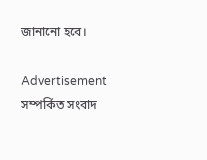জানানো হবে।

Advertisement
সম্পর্কিত সংবাদ